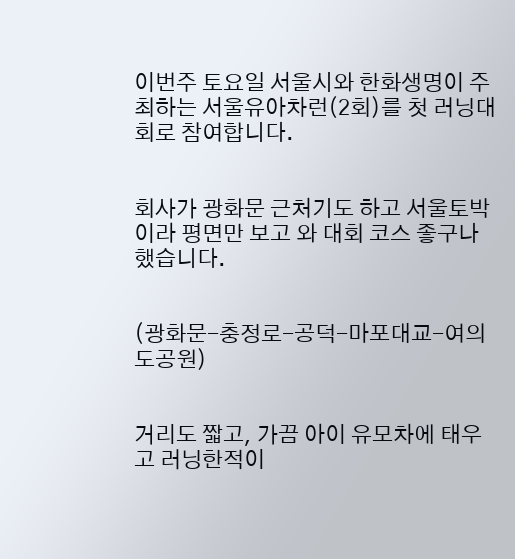이번주 토요일 서울시와 한화생명이 주최하는 서울유아차런(2회)를 첫 러닝대회로 참여합니다.


회사가 광화문 근처기도 하고 서울토박이라 평면만 보고 와 대회 코스 좋구나 했습니다.


(광화문-충정로-공덕-마포대교-여의도공원)


거리도 짧고, 가끔 아이 유모차에 태우고 러닝한적이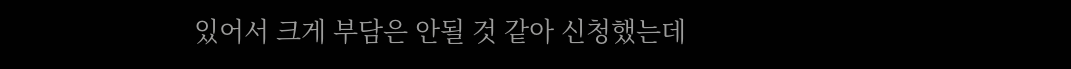있어서 크게 부담은 안될 것 같아 신청했는데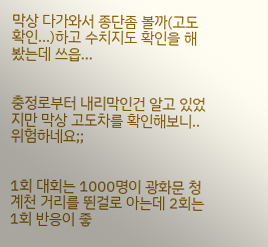막상 다가와서 종단좀 볼까(고도확인...)하고 수치지도 확인을 해봤는데 쓰읍...


충정로부터 내리막인건 알고 있었지만 막상 고도차를 확인해보니..위험하네요;;


1회 대회는 1000명이 광화문 청계천 거리를 뛴걸로 아는데 2회는 1회 반응이 좋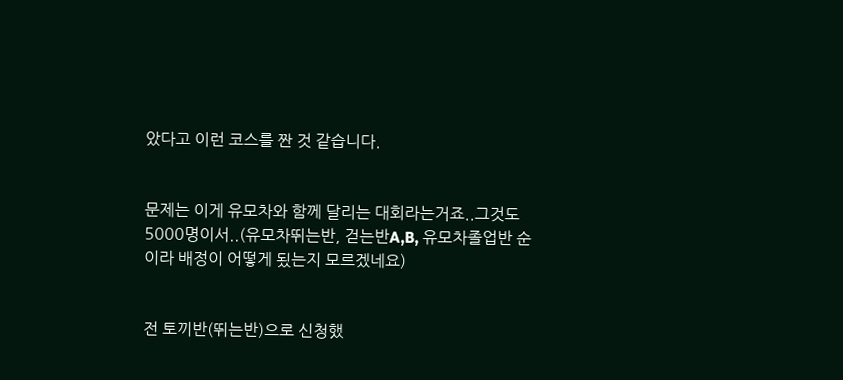았다고 이런 코스를 짠 것 같습니다.


문제는 이게 유모차와 함께 달리는 대회라는거죠..그것도 5000명이서..(유모차뛰는반, 걷는반A,B, 유모차졸업반 순이라 배정이 어떻게 됬는지 모르겠네요)


전 토끼반(뛰는반)으로 신청했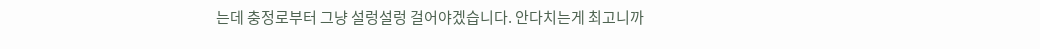는데 충정로부터 그냥 설렁설렁 걸어야겠습니다. 안다치는게 최고니까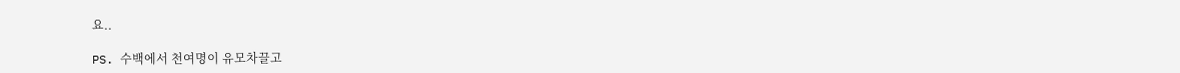요..

PS. 수백에서 천여명이 유모차끌고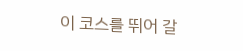이 코스를 뛰어 갈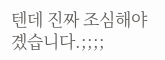텐데 진짜 조심해야곘습니다.;;;;